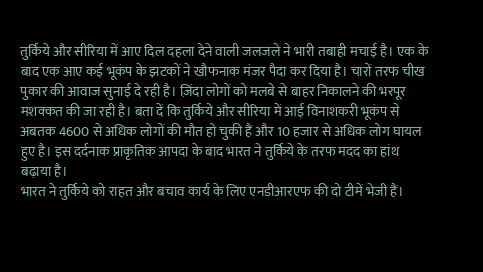तुर्किये और सीरिया में आए दिल दहला देने वाली जलजले ने भारी तबाही मचाई है। एक के बाद एक आए कई भूकंप के झटकों ने खौफनाक मंजर पैदा कर दिया है। चारों तरफ चीख पुकार की आवाज सुनाई दे रही है। ज़िंदा लोगों को मलबे से बाहर निकालने की भरपूर मशक्कत की जा रही है। बता दें कि तुर्किये और सीरिया में आई विनाशकरी भूकंप से अबतक 4600 से अधिक लोगों की मौत हो चुकी हैं और 10 हजार से अधिक लोग घायल हुए है। इस दर्दनाक प्राकृतिक आपदा के बाद भारत ने तुर्किये के तरफ मदद का हांथ बढ़ाया है।
भारत ने तुर्किये को राहत और बचाव कार्य के लिए एनडीआरएफ की दो टीमें भेजी हैं।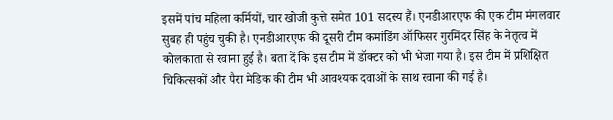इसमें पांच महिला कर्मियों, चार खोजी कुत्ते समेत 101 सदस्य हैं। एनडीआरएफ की एक टीम मंगलवार सुबह ही पहुंच चुकी है। एनडीआरएफ की दूसरी टीम कमांडिंग ऑफिसर गुरमिंदर सिंह के नेतृत्व में कोलकाता से रवाना हुई है। बता दें कि इस टीम में डॉक्टर को भी भेजा गया है। इस टीम में प्रशिक्षित चिकित्सकों और पैरा मेडिक की टीम भी आवश्यक दवाओं के साथ रवाना की गई है।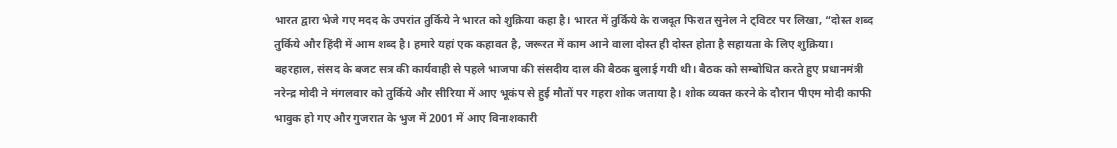भारत द्वारा भेजे गए मदद के उपरांत तुर्किये ने भारत को शुक्रिया कहा है। भारत में तुर्किये के राजदूत फिरात सुनेल ने ट्विटर पर लिखा, “दोस्त शब्द तुर्किये और हिंदी में आम शब्द है। हमारे यहां एक कहावत है, जरूरत में काम आने वाला दोस्त ही दोस्त होता है सहायता के लिए शुक्रिया।
बहरहाल, संसद के बजट सत्र की कार्यवाही से पहले भाजपा की संसदीय दाल की बैठक बुलाई गयी थी। बैठक को सम्बोधित करते हुए प्रधानमंत्री नरेन्द्र मोदी ने मंगलवार को तुर्किये और सीरिया में आए भूकंप से हुई मौतों पर गहरा शोक जताया है। शोक व्यक्त करने के दौरान पीएम मोदी काफी भावुक हो गए और गुजरात के भुज में 2001 में आए विनाशकारी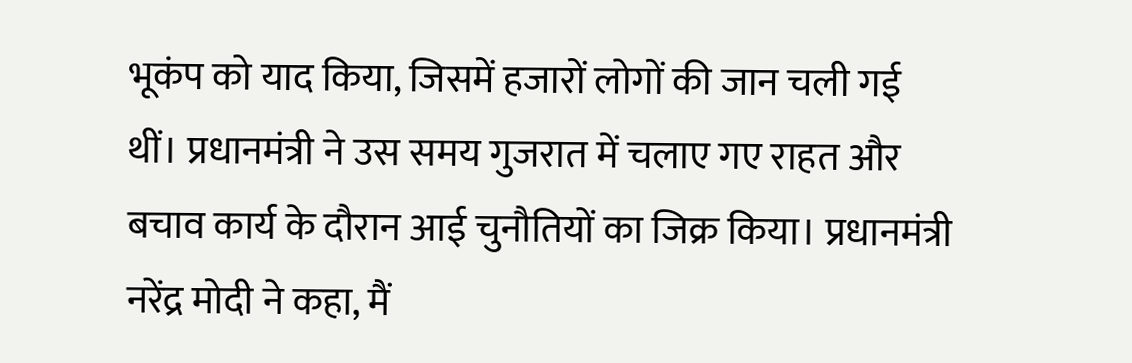भूकंप को याद किया, जिसमें हजारों लोगों की जान चली गई थीं। प्रधानमंत्री ने उस समय गुजरात में चलाए गए राहत और बचाव कार्य के दौरान आई चुनौतियों का जिक्र किया। प्रधानमंत्री नरेंद्र मोदी ने कहा, मैं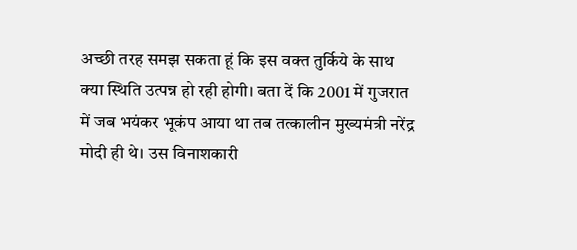अच्छी तरह समझ सकता हूं कि इस वक्त तुर्किये के साथ क्या स्थिति उत्पन्न हो रही होगी। बता दें कि 2001 में गुजरात में जब भयंकर भूकंप आया था तब तत्कालीन मुख्यमंत्री नरेंद्र मोदी ही थे। उस विनाशकारी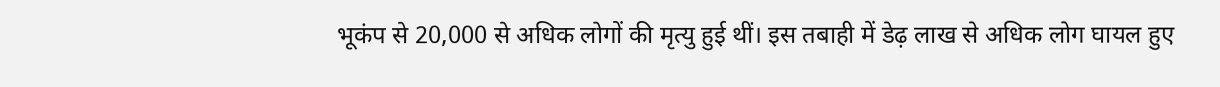भूकंप से 20,000 से अधिक लोगों की मृत्यु हुई थीं। इस तबाही में डेढ़ लाख से अधिक लोग घायल हुए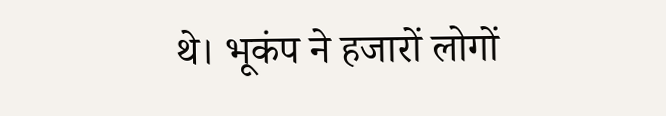थे। भूकंप ने हजारों लोगों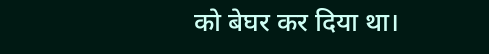को बेघर कर दिया था।